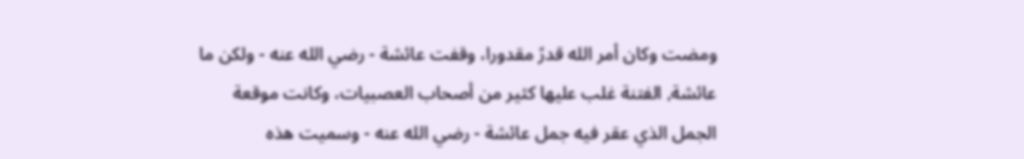ومضت وكان أمر الله قدرً مقدورا، وقفت عائشة - رضي الله عنه - ولكن ما عائشة, الفتنة غلب عليها كثير من أصحاب العصبيات، وكانت موقعة الجمل الذي عقر فيه جمل عائشة - رضي الله عنه - وسميت هذه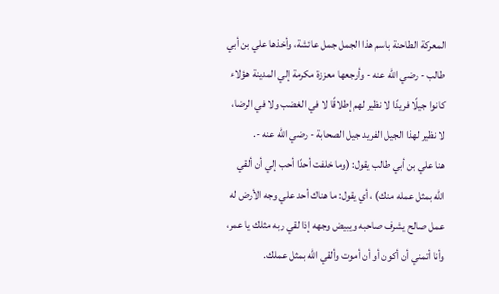المعركة الطاحنة باسم هذا الجمل جمل عائشة، وأخذها علي بن أبي طالب - رضي الله عنه - وأرجعها معززة مكرمة إلي المدينة هؤلاء كانوا جيلًا فريدًا لا نظير لهم إطلاقًا لا في الغضب ولا في الرضا، لا نظير لهذا الجيل الفريد جيل الصحابة - رضي الله عنه -.
هنا علي بن أبي طالب يقول: (وما خلفت أحدًا أحب إلي أن ألقي الله بمثل عمله منك) ، أي يقول: ما هناك أحد علي وجه الأرض له عمل صالح يشرف صاحبه ويبيض وجهه إذا لقي ربه مثلك يا عمر، وأنا أتمني أن أكون أو أن أموت وألقي الله بمثل عملك.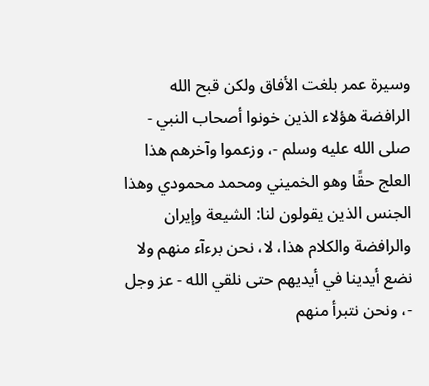وسيرة عمر بلغت الأفاق ولكن قبح الله الرافضة هؤلاء الذين خونوا أصحاب النبي - صلى الله عليه وسلم -، وزعموا وآخرهم هذا العلج حقًا وهو الخميني ومحمد محمودي وهذا الجنس الذين يقولون لنا: الشيعة وإيران والرافضة والكلام هذا، لا، نحن برءآء منهم ولا نضع أيدينا في أيديهم حتى نلقي الله - عز وجل -، ونحن نتبرأ منهم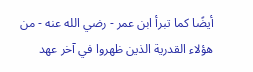أيضًا كما تبرأ ابن عمر - رضي الله عنه - من هؤلاء القدرية الذين ظهروا في آخر عهد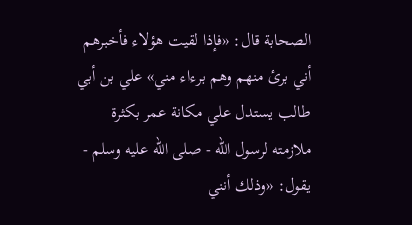الصحابة قال: «فإذا لقيت هؤلاء فأخبرهم أني برئ منهم وهم برءاء مني» علي بن أبي طالب يستدل علي مكانة عمر بكثرة ملازمته لرسول الله - صلى الله عليه وسلم - يقول: «وذلك أنني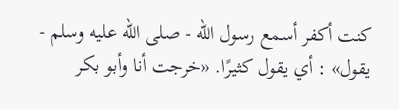كنت أكفر أسمع رسول الله - صلى الله عليه وسلم - يقول» : أي يقول كثيرًا. «خرجت أنا وأبو بكر